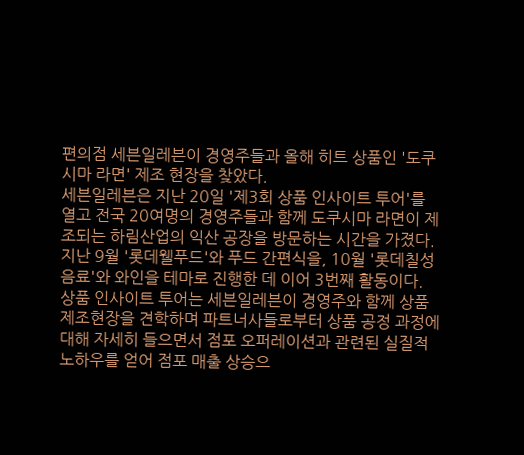편의점 세븐일레븐이 경영주들과 올해 히트 상품인 '도쿠시마 라면' 제조 현장을 찾았다.
세븐일레븐은 지난 20일 '제3회 상품 인사이트 투어'를 열고 전국 20여명의 경영주들과 함께 도쿠시마 라면이 제조되는 하림산업의 익산 공장을 방문하는 시간을 가졌다. 지난 9월 '롯데웰푸드'와 푸드 간편식을, 10월 '롯데칠성음료'와 와인을 테마로 진행한 데 이어 3번째 활동이다.
상품 인사이트 투어는 세븐일레븐이 경영주와 함께 상품 제조현장을 견학하며 파트너사들로부터 상품 공정 과정에 대해 자세히 들으면서 점포 오퍼레이션과 관련된 실질적 노하우를 얻어 점포 매출 상승으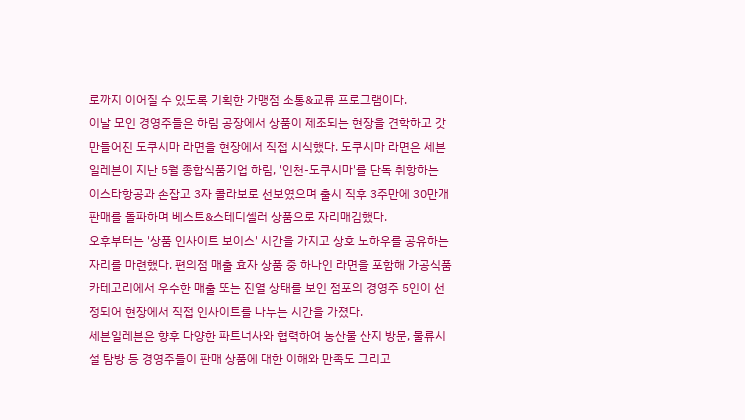로까지 이어질 수 있도록 기획한 가맹점 소통&교류 프로그램이다.
이날 모인 경영주들은 하림 공장에서 상품이 제조되는 현장을 견학하고 갓 만들어진 도쿠시마 라면을 현장에서 직접 시식했다. 도쿠시마 라면은 세븐일레븐이 지난 5월 종합식품기업 하림, '인천-도쿠시마'를 단독 취항하는 이스타항공과 손잡고 3자 콜라보로 선보였으며 출시 직후 3주만에 30만개 판매를 돌파하며 베스트&스테디셀러 상품으로 자리매김했다.
오후부터는 '상품 인사이트 보이스' 시간을 가지고 상호 노하우를 공유하는 자리를 마련했다. 편의점 매출 효자 상품 중 하나인 라면을 포함해 가공식품 카테고리에서 우수한 매출 또는 진열 상태를 보인 점포의 경영주 5인이 선정되어 현장에서 직접 인사이트를 나누는 시간을 가졌다.
세븐일레븐은 향후 다양한 파트너사와 협력하여 농산물 산지 방문, 물류시설 탐방 등 경영주들이 판매 상품에 대한 이해와 만족도 그리고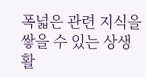폭넓은 관련 지식을 쌓을 수 있는 상생 활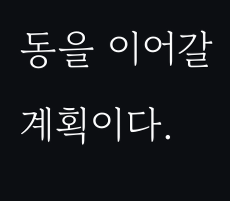동을 이어갈 계획이다.